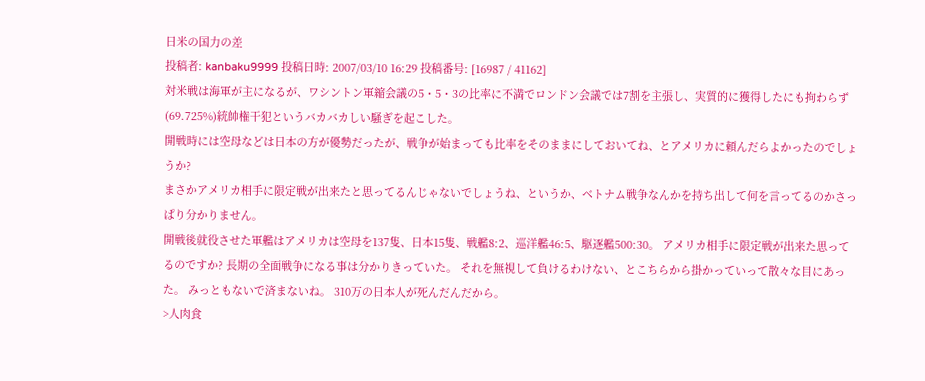日米の国力の差
投稿者: kanbaku9999 投稿日時: 2007/03/10 16:29 投稿番号: [16987 / 41162]
対米戦は海軍が主になるが、ワシントン軍縮会議の5・5・3の比率に不満でロンドン会議では7割を主張し、実質的に獲得したにも拘わらず(69.725%)統帥権干犯というバカバカしい騒ぎを起こした。
開戦時には空母などは日本の方が優勢だったが、戦争が始まっても比率をそのままにしておいてね、とアメリカに頼んだらよかったのでしょうか?
まさかアメリカ相手に限定戦が出来たと思ってるんじゃないでしょうね、というか、ベトナム戦争なんかを持ち出して何を言ってるのかさっぱり分かりません。
開戦後就役させた軍艦はアメリカは空母を137隻、日本15隻、戦艦8:2、巡洋艦46:5、駆逐艦500:30。 アメリカ相手に限定戦が出来た思ってるのですか? 長期の全面戦争になる事は分かりきっていた。 それを無視して負けるわけない、とこちらから掛かっていって散々な目にあった。 みっともないで済まないね。 310万の日本人が死んだんだから。
>人肉食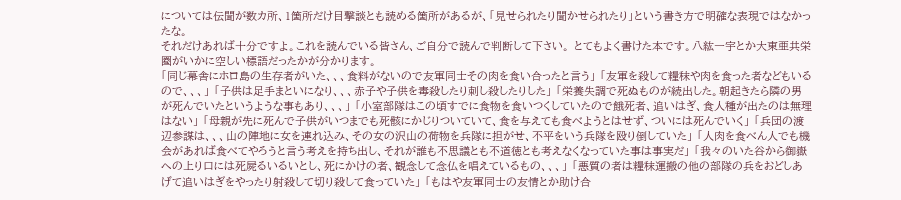については伝聞が数カ所、1箇所だけ目撃談とも読める箇所があるが、「見せられたり聞かせられたり」という書き方で明確な表現ではなかったな。
それだけあれば十分ですよ。これを読んでいる皆さん、ご自分で読んで判断して下さい。 とてもよく書けた本です。八紘一宇とか大東亜共栄圏がいかに空しい標語だったかが分かります。
「同じ幕舎にホロ島の生存者がいた、、、食料がないので友軍同士その肉を食い合ったと言う」 「友軍を殺して糧秣や肉を食った者などもいるので、、、」 「子供は足手まといになり、、、赤子や子供を毒殺したり刺し殺したりした」 「栄養失調で死ぬものが続出した。朝起きたら隣の男が死んでいたというような事もあり、、、」 「小室部隊はこの頃すでに食物を食いつくしていたので餓死者、追いはぎ、食人種が出たのは無理はない」 「母親が先に死んで子供がいつまでも死骸にかじりついていて、食を与えても食べようとはせず、ついには死んでいく」 「兵団の渡辺参謀は、、、山の陣地に女を連れ込み、その女の沢山の荷物を兵隊に担がせ、不平をいう兵隊を殴り倒していた」 「人肉を食べん人でも機会があれば食べてやろうと言う考えを持ち出し、それが誰も不思議とも不道徳とも考えなくなっていた事は事実だ」 「我々のいた谷から御嶽への上り口には死屍るいるいとし、死にかけの者、観念して念仏を唱えているもの、、、」 「悪質の者は糧秣運搬の他の部隊の兵をおどしあげて追いはぎをやったり射殺して切り殺して食っていた」 「もはや友軍同士の友情とか助け合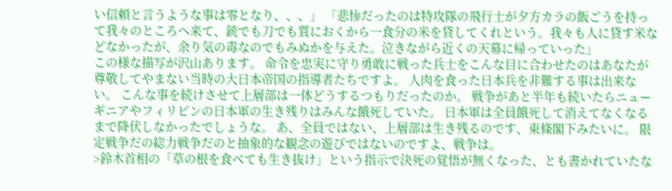い信頼と言うような事は零となり、、、」 「悲惨だったのは特攻隊の飛行士が夕方カラの飯ごうを持って我々のところへ来て、銃でも刀でも質におくから一食分の米を貸してくれという。我々も人に貸す米などなかったが、余り気の毒なのでもみぬかを与えた。泣きながら近くの天幕に帰っていった」
この様な描写が沢山あります。 命令を忠実に守り勇敢に戦った兵士をこんな目に合わせたのはあなたが尊敬してやまない当時の大日本帝国の指導者たちですよ。 人肉を食った日本兵を非難する事は出来ない。 こんな事を続けさせて上層部は一体どうするつもりだったのか。 戦争があと半年も続いたらニューギニアやフィリピンの日本軍の生き残りはみんな餓死していた。 日本軍は全員餓死して消えてなくなるまで降伏しなかったでしょうな。 あ、全員ではない、上層部は生き残るのです、東條閣下みたいに。 限定戦争だの総力戦争だのと抽象的な観念の遊びではないのですよ、戦争は。
>鈴木首相の「草の根を食べても生き抜け」という指示で決死の覚悟が無くなった、とも書かれていたな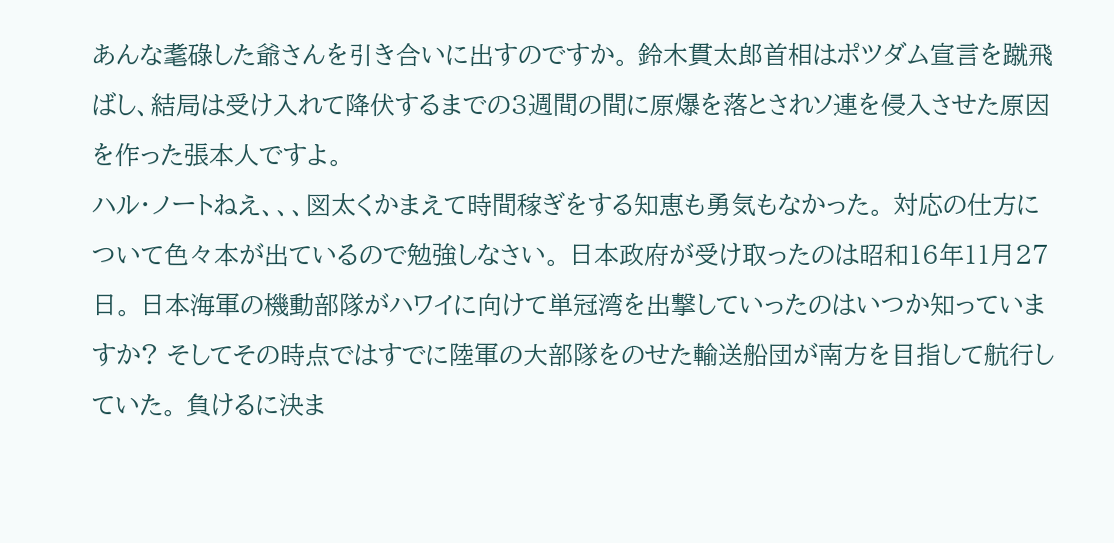あんな耄碌した爺さんを引き合いに出すのですか。 鈴木貫太郎首相はポツダム宣言を蹴飛ばし、結局は受け入れて降伏するまでの3週間の間に原爆を落とされソ連を侵入させた原因を作った張本人ですよ。
ハル・ノートねえ、、、図太くかまえて時間稼ぎをする知恵も勇気もなかった。 対応の仕方について色々本が出ているので勉強しなさい。 日本政府が受け取ったのは昭和16年11月27日。 日本海軍の機動部隊がハワイに向けて単冠湾を出撃していったのはいつか知っていますか? そしてその時点ではすでに陸軍の大部隊をのせた輸送船団が南方を目指して航行していた。 負けるに決ま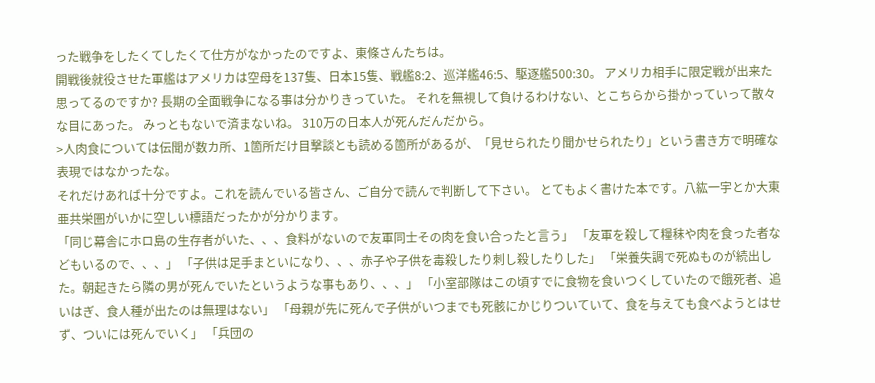った戦争をしたくてしたくて仕方がなかったのですよ、東條さんたちは。
開戦後就役させた軍艦はアメリカは空母を137隻、日本15隻、戦艦8:2、巡洋艦46:5、駆逐艦500:30。 アメリカ相手に限定戦が出来た思ってるのですか? 長期の全面戦争になる事は分かりきっていた。 それを無視して負けるわけない、とこちらから掛かっていって散々な目にあった。 みっともないで済まないね。 310万の日本人が死んだんだから。
>人肉食については伝聞が数カ所、1箇所だけ目撃談とも読める箇所があるが、「見せられたり聞かせられたり」という書き方で明確な表現ではなかったな。
それだけあれば十分ですよ。これを読んでいる皆さん、ご自分で読んで判断して下さい。 とてもよく書けた本です。八紘一宇とか大東亜共栄圏がいかに空しい標語だったかが分かります。
「同じ幕舎にホロ島の生存者がいた、、、食料がないので友軍同士その肉を食い合ったと言う」 「友軍を殺して糧秣や肉を食った者などもいるので、、、」 「子供は足手まといになり、、、赤子や子供を毒殺したり刺し殺したりした」 「栄養失調で死ぬものが続出した。朝起きたら隣の男が死んでいたというような事もあり、、、」 「小室部隊はこの頃すでに食物を食いつくしていたので餓死者、追いはぎ、食人種が出たのは無理はない」 「母親が先に死んで子供がいつまでも死骸にかじりついていて、食を与えても食べようとはせず、ついには死んでいく」 「兵団の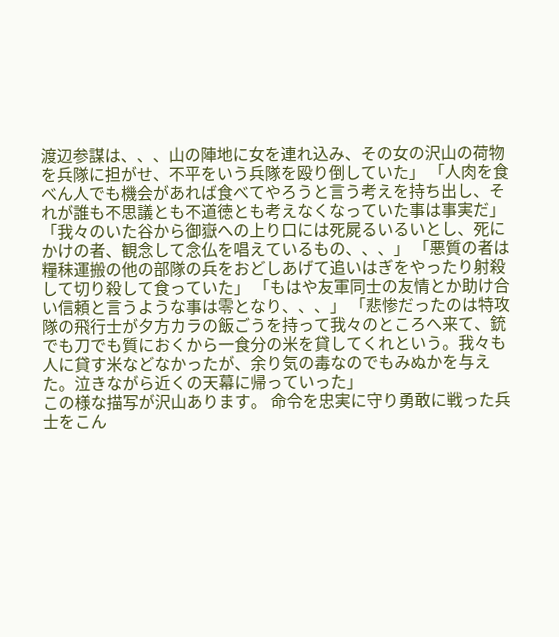渡辺参謀は、、、山の陣地に女を連れ込み、その女の沢山の荷物を兵隊に担がせ、不平をいう兵隊を殴り倒していた」 「人肉を食べん人でも機会があれば食べてやろうと言う考えを持ち出し、それが誰も不思議とも不道徳とも考えなくなっていた事は事実だ」 「我々のいた谷から御嶽への上り口には死屍るいるいとし、死にかけの者、観念して念仏を唱えているもの、、、」 「悪質の者は糧秣運搬の他の部隊の兵をおどしあげて追いはぎをやったり射殺して切り殺して食っていた」 「もはや友軍同士の友情とか助け合い信頼と言うような事は零となり、、、」 「悲惨だったのは特攻隊の飛行士が夕方カラの飯ごうを持って我々のところへ来て、銃でも刀でも質におくから一食分の米を貸してくれという。我々も人に貸す米などなかったが、余り気の毒なのでもみぬかを与えた。泣きながら近くの天幕に帰っていった」
この様な描写が沢山あります。 命令を忠実に守り勇敢に戦った兵士をこん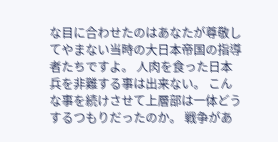な目に合わせたのはあなたが尊敬してやまない当時の大日本帝国の指導者たちですよ。 人肉を食った日本兵を非難する事は出来ない。 こんな事を続けさせて上層部は一体どうするつもりだったのか。 戦争があ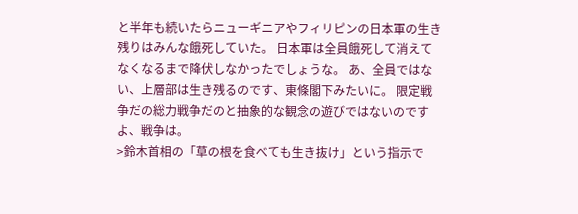と半年も続いたらニューギニアやフィリピンの日本軍の生き残りはみんな餓死していた。 日本軍は全員餓死して消えてなくなるまで降伏しなかったでしょうな。 あ、全員ではない、上層部は生き残るのです、東條閣下みたいに。 限定戦争だの総力戦争だのと抽象的な観念の遊びではないのですよ、戦争は。
>鈴木首相の「草の根を食べても生き抜け」という指示で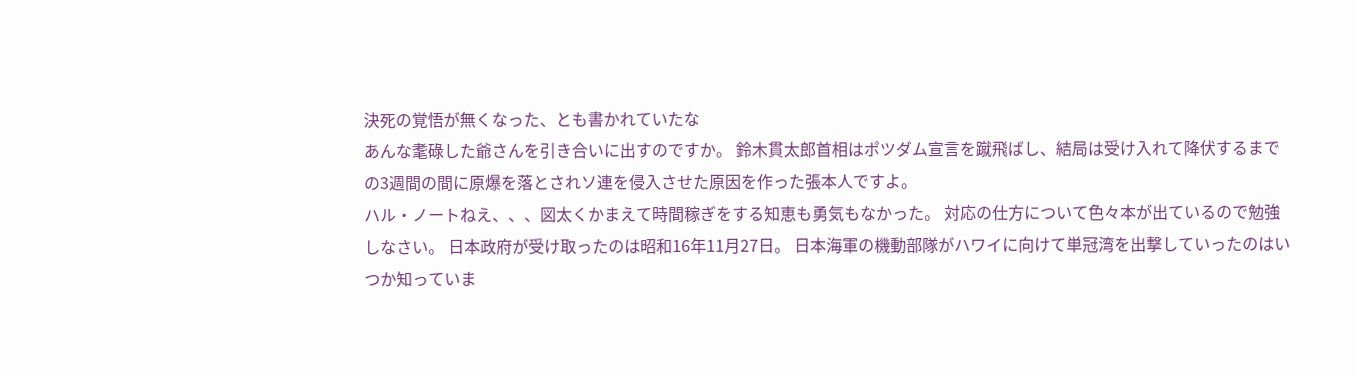決死の覚悟が無くなった、とも書かれていたな
あんな耄碌した爺さんを引き合いに出すのですか。 鈴木貫太郎首相はポツダム宣言を蹴飛ばし、結局は受け入れて降伏するまでの3週間の間に原爆を落とされソ連を侵入させた原因を作った張本人ですよ。
ハル・ノートねえ、、、図太くかまえて時間稼ぎをする知恵も勇気もなかった。 対応の仕方について色々本が出ているので勉強しなさい。 日本政府が受け取ったのは昭和16年11月27日。 日本海軍の機動部隊がハワイに向けて単冠湾を出撃していったのはいつか知っていま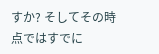すか? そしてその時点ではすでに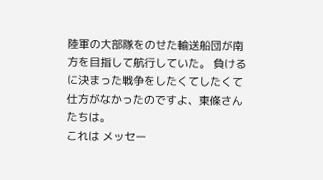陸軍の大部隊をのせた輸送船団が南方を目指して航行していた。 負けるに決まった戦争をしたくてしたくて仕方がなかったのですよ、東條さんたちは。
これは メッセー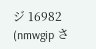ジ 16982 (nmwgip さ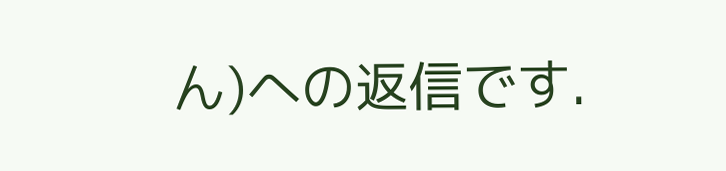ん)への返信です.